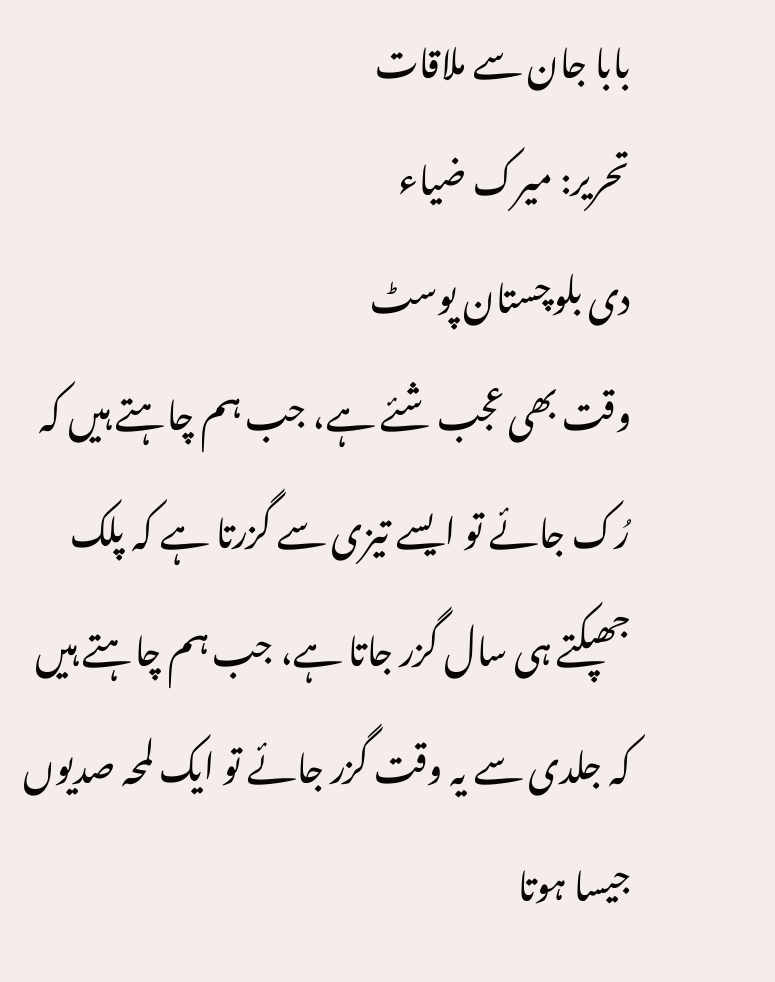بابا جان سے ملاقات
تحریر: میرک ضیاء
دی بلوچستان پوسٹ
وقت بھی عجب شئے ہے، جب ہم چاہتے ہیں کہ رُک جائے تو ایسے تیزی سے گزرتا ہے کہ پلک جھپکتے ہی سال گزر جاتا ہے، جب ہم چاہتے ہیں کہ جلدی سے یہ وقت گزر جائے تو ایک لمحہ صدیوں جیسا ہوتا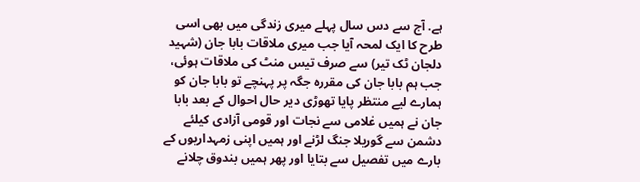ہے. آج سے دس سال پہلے میری زندگی میں بھی اسی طرح کا ایک لمحہ آیا جب میری ملاقات بابا جان (شہید دلجان ٹک تیر) سے صرف تیس منٹ کی ملاقات ہوئی، جب ہم بابا جان کی مقررہ جگہ پر پہنچے تو بابا جان کو ہمارے لیے منتظر پایا تھوڑی دیر حال احوال کے بعد بابا جان نے ہمیں غلامی سے نجات اور قومی آزادی کیلئے دشمن سے گوریلا جنگ لڑنے اور ہمیں اپنی زمہداریوں کے بارے میں تفصیل سے بتایا اور پھر ہمیں بندوق چلانے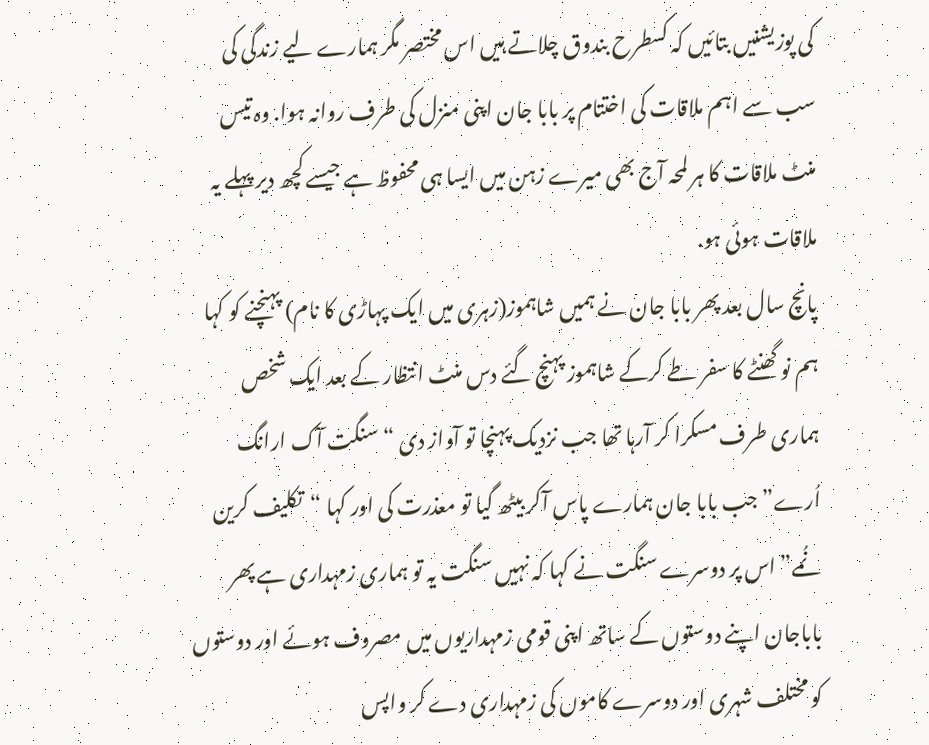کی پوزیشنیں بتائیں کہ کسطرح بندوق چلاتے ہیں اس مختصر مگر ہمارے لیے زندگی کی سب سے اہم ملاقات کی اختتام پر بابا جان اپنی منزل کی طرف روانہ ہوا. وہ تیس منٹ ملاقات کا ہر لمحہ آج بھی میرے زہن میں ایسا ہی محفوظ ہے جیسے کچھ دیر پہلے یہ ملاقات ہوئی ہو.
پانچ سال بعد پھر بابا جان نے ہمیں شاہموز(زہری میں ایک پہاڑی کا نام) پہنچنے کو کہا ہم نو گھنٹے کا سفر طے کرکے شاہموز پہنچ گئے دس منٹ انتظار کے بعد ایک شخص ہماری طرف مسکرا کر آرہا تھا جب نزدیک پہنچا تو آواز دی “سنگت آک ارانگ اُرے” جب بابا جان ہمارے پاس آکر بیٹھ گیا تو معذرت کی اور کہا “تکلیف کرین نُمے” اس پر دوسرے سنگت نے کہا کہ نہیں سنگت یہ تو ہماری زمہداری ہے پھر باباجان اپنے دوستوں کے ساتھ اپنی قومی زمہداریوں میں مصروف ہوئے اور دوستوں کو مختلف شہری اور دوسرے کاموں کی زمہداری دے کر واپس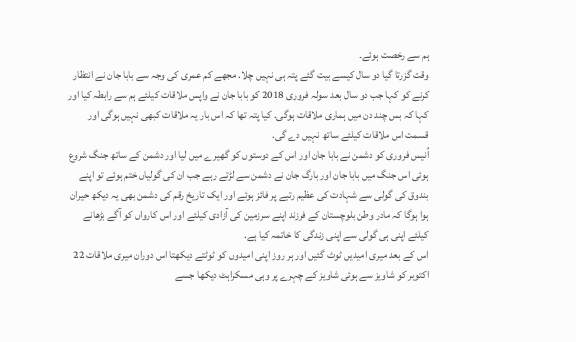ہم سے رخصت ہوئے۔
وقت گزرتا گیا دو سال کیسے بیت گئے پتہ ہی نہیں چلا. مجھے کم عمری کی وجہ سے بابا جان نے انتظار کرنے کو کہا جب دو سال بعد سولہ فروری 2018 کو بابا جان نے واپس ملاقات کیلئے ہم سے رابطہ کیا اور کہا کہ بس چند دن میں ہماری ملاقات ہوگی. کیا پتہ تھا کہ اس بار یہ ملاقات کبھی نہیں ہوگی اور قسمت اس ملاقات کیلئے ساتھ نہیں دے گی.
اُنیس فروری کو دشمن نے بابا جان اور اس کے دوستوں کو گھیرے میں لیا اور دشمن کے ساتھ جنگ شروع ہوئی اس جنگ میں بابا جان اور بارگ جان نے دشمن سے لڑتے رہے جب ان کی گولیاں ختم ہوئے تو اپنے بندوق کی گولی سے شہادت کی عظیم رتبے پر فائز ہوئے اور ایک تاریخ رقم کی دشمن بھی یہ دیکھ حیران ہوا ہوگا کہ مادر وطن بلوچستان کے فرزند اپنے سرزمین کی آزادی کیلئے اور اس کارواں کو آگے بڑھانے کیلئے اپنی ہی گولی سے اپنی زندگی کا خاتمہ کیا ہے.
اس کے بعد میری امیدیں ٹوٹ گئیں اور ہر روز اپنی امیدوں کو ٹوٹتے دیکھتا اس دوران میری ملاقات 22 اکتوبر کو شاویز سے ہوئی شاویز کے چہرے پر وہی مسکراہٹ دیکھا جسے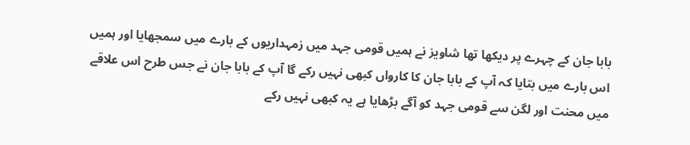بابا جان کے چہرے پر دیکھا تھا شاویز نے ہمیں قومی جہد میں زمہداریوں کے بارے میں سمجھایا اور ہمیں اس بارے میں بتایا کہ آپ کے بابا جان کا کارواں کبھی نہیں رکے گا آپ کے بابا جان نے جس طرح اس علاقے میں محنت اور لگن سے قومی جہد کو آگے بڑھایا ہے یہ کبھی نہیں رکے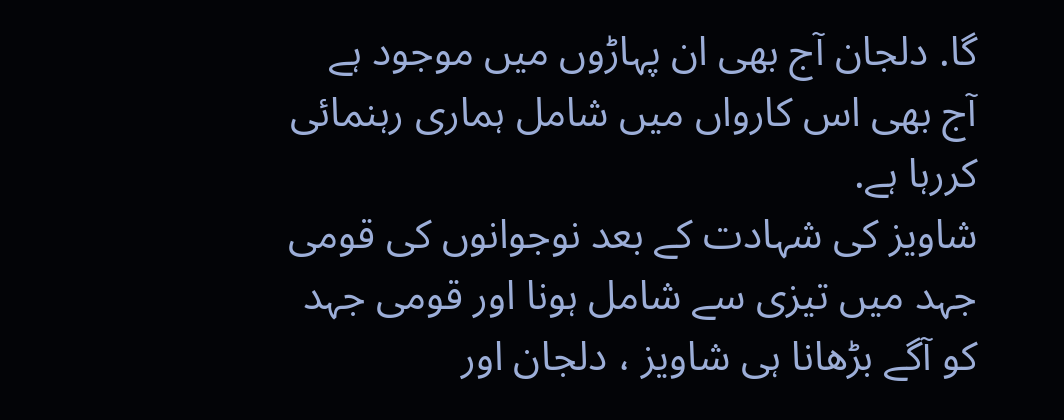گا. دلجان آج بھی ان پہاڑوں میں موجود ہے آج بھی اس کارواں میں شامل ہماری رہنمائی کررہا ہے.
شاویز کی شہادت کے بعد نوجوانوں کی قومی جہد میں تیزی سے شامل ہونا اور قومی جہد کو آگے بڑھانا ہی شاویز ، دلجان اور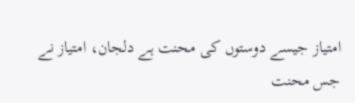امتیاز جیسے دوستوں کی محنت ہے دلجان، امتیاز نے جس محنت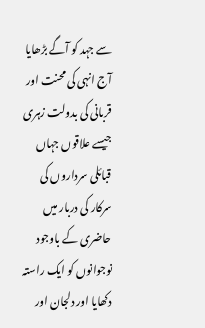سے جہد کو آگے بڑھایا آج انہی کی محنت اور قربانی کی بدولت زہری جیسے علاقوں جہاں قبائلی سرداروں کی سرکار کی دربار میں حاضری کے باوجود نوجوانوں کو ایک راستہ دکھایا اور دلجان اور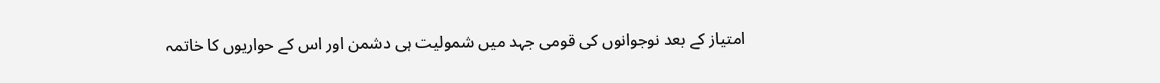امتیاز کے بعد نوجوانوں کی قومی جہد میں شمولیت ہی دشمن اور اس کے حواریوں کا خاتمہ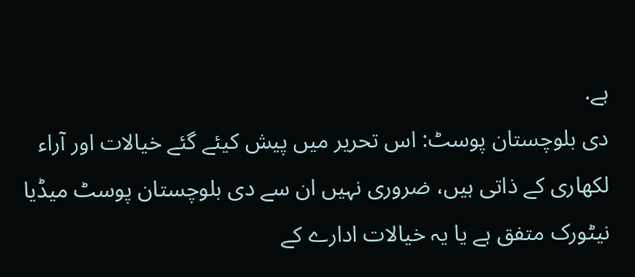ہے.
دی بلوچستان پوسٹ: اس تحریر میں پیش کیئے گئے خیالات اور آراء لکھاری کے ذاتی ہیں، ضروری نہیں ان سے دی بلوچستان پوسٹ میڈیا نیٹورک متفق ہے یا یہ خیالات ادارے کے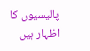پالیسیوں کا اظہار ہیں